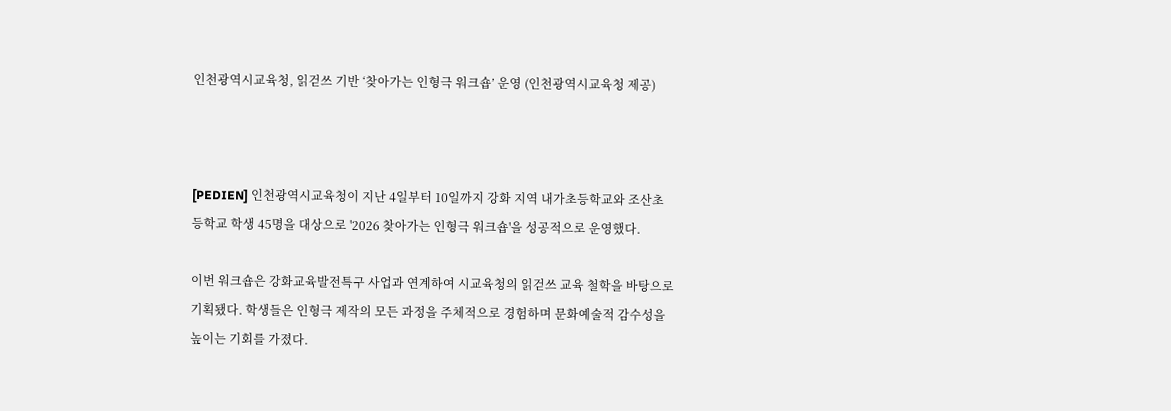인천광역시교육청, 읽걷쓰 기반 ‘찾아가는 인형극 워크숍’ 운영 (인천광역시교육청 제공)



[PEDIEN] 인천광역시교육청이 지난 4일부터 10일까지 강화 지역 내가초등학교와 조산초등학교 학생 45명을 대상으로 '2026 찾아가는 인형극 워크숍'을 성공적으로 운영했다.

이번 워크숍은 강화교육발전특구 사업과 연계하여 시교육청의 읽걷쓰 교육 철학을 바탕으로 기획됐다. 학생들은 인형극 제작의 모든 과정을 주체적으로 경험하며 문화예술적 감수성을 높이는 기회를 가졌다.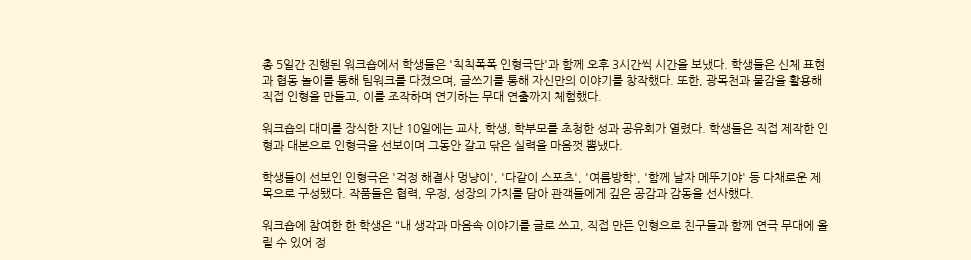총 5일간 진행된 워크숍에서 학생들은 '칙칙폭폭 인형극단'과 함께 오후 3시간씩 시간을 보냈다. 학생들은 신체 표현과 협동 놀이를 통해 팀워크를 다졌으며, 글쓰기를 통해 자신만의 이야기를 창작했다. 또한, 광목천과 물감을 활용해 직접 인형을 만들고, 이를 조작하며 연기하는 무대 연출까지 체험했다.

워크숍의 대미를 장식한 지난 10일에는 교사, 학생, 학부모를 초청한 성과 공유회가 열렸다. 학생들은 직접 제작한 인형과 대본으로 인형극을 선보이며 그동안 갈고 닦은 실력을 마음껏 뽐냈다.

학생들이 선보인 인형극은 '걱정 해결사 멍냥이', '다같이 스포츠', '여름방학', '함께 날자 메뚜기야' 등 다채로운 제목으로 구성됐다. 작품들은 협력, 우정, 성장의 가치를 담아 관객들에게 깊은 공감과 감동을 선사했다.

워크숍에 참여한 한 학생은 "내 생각과 마음속 이야기를 글로 쓰고, 직접 만든 인형으로 친구들과 함께 연극 무대에 올릴 수 있어 정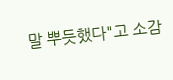말 뿌듯했다"고 소감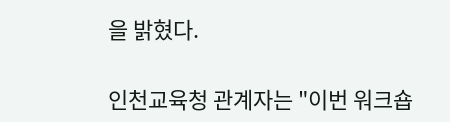을 밝혔다.

인천교육청 관계자는 "이번 워크숍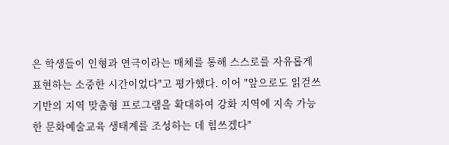은 학생들이 인형과 연극이라는 매체를 통해 스스로를 자유롭게 표현하는 소중한 시간이었다"고 평가했다. 이어 "앞으로도 읽걷쓰 기반의 지역 맞춤형 프로그램을 확대하여 강화 지역에 지속 가능한 문화예술교육 생태계를 조성하는 데 힘쓰겠다"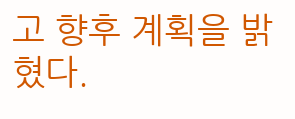고 향후 계획을 밝혔다.